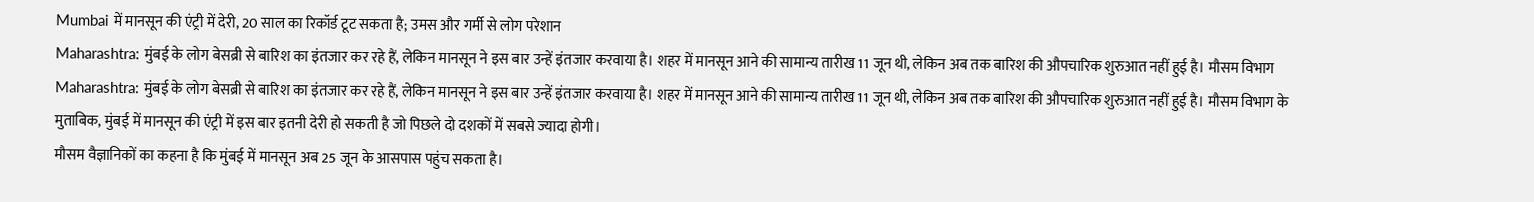Mumbai में मानसून की एंट्री में देरी, 20 साल का रिकॉर्ड टूट सकता है; उमस और गर्मी से लोग परेशान
Maharashtra: मुंबई के लोग बेसब्री से बारिश का इंतजार कर रहे हैं, लेकिन मानसून ने इस बार उन्हें इंतजार करवाया है। शहर में मानसून आने की सामान्य तारीख 11 जून थी, लेकिन अब तक बारिश की औपचारिक शुरुआत नहीं हुई है। मौसम विभाग
Maharashtra: मुंबई के लोग बेसब्री से बारिश का इंतजार कर रहे हैं, लेकिन मानसून ने इस बार उन्हें इंतजार करवाया है। शहर में मानसून आने की सामान्य तारीख 11 जून थी, लेकिन अब तक बारिश की औपचारिक शुरुआत नहीं हुई है। मौसम विभाग के मुताबिक, मुंबई में मानसून की एंट्री में इस बार इतनी देरी हो सकती है जो पिछले दो दशकों में सबसे ज्यादा होगी।
मौसम वैज्ञानिकों का कहना है कि मुंबई में मानसून अब 25 जून के आसपास पहुंच सकता है।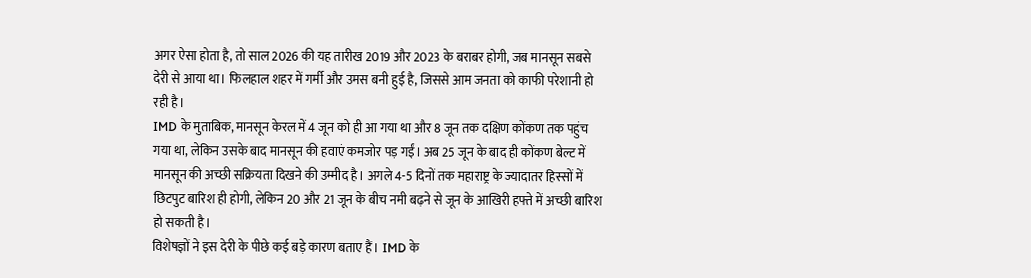अगर ऐसा होता है, तो साल 2026 की यह तारीख 2019 और 2023 के बराबर होगी, जब मानसून सबसे देरी से आया था। फिलहाल शहर में गर्मी और उमस बनी हुई है, जिससे आम जनता को काफी परेशानी हो रही है।
IMD के मुताबिक, मानसून केरल में 4 जून को ही आ गया था और 8 जून तक दक्षिण कोंकण तक पहुंच गया था, लेकिन उसके बाद मानसून की हवाएं कमजोर पड़ गईं। अब 25 जून के बाद ही कोंकण बेल्ट में मानसून की अच्छी सक्रियता दिखने की उम्मीद है। अगले 4-5 दिनों तक महाराष्ट्र के ज्यादातर हिस्सों में छिटपुट बारिश ही होगी, लेकिन 20 और 21 जून के बीच नमी बढ़ने से जून के आखिरी हफ्ते में अच्छी बारिश हो सकती है।
विशेषज्ञों ने इस देरी के पीछे कई बड़े कारण बताए हैं। IMD के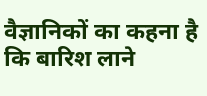वैज्ञानिकों का कहना है कि बारिश लाने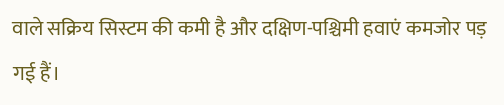वाले सक्रिय सिस्टम की कमी है और दक्षिण-पश्चिमी हवाएं कमजोर पड़ गई हैं।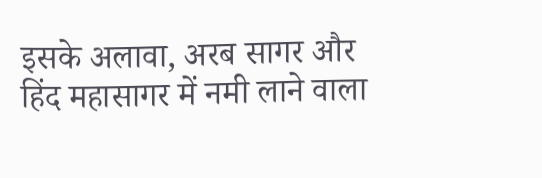इसके अलावा, अरब सागर और हिंद महासागर में नमी लाने वाला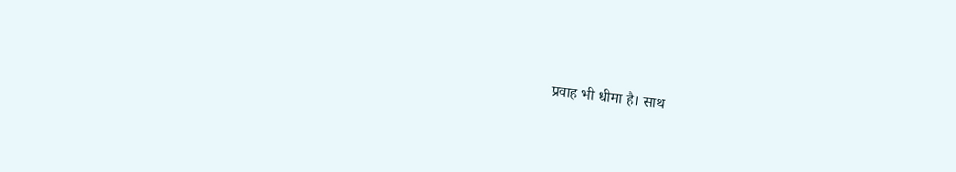प्रवाह भी धीमा है। साथ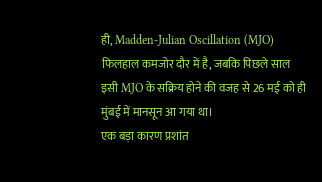ही, Madden-Julian Oscillation (MJO) फिलहाल कमजोर दौर में है, जबकि पिछले साल इसी MJO के सक्रिय होने की वजह से 26 मई को ही मुंबई में मानसून आ गया था।
एक बड़ा कारण प्रशांत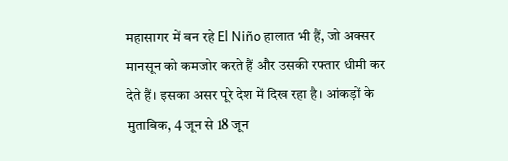महासागर में बन रहे El Niño हालात भी हैं, जो अक्सर मानसून को कमजोर करते हैं और उसकी रफ्तार धीमी कर देते हैं। इसका असर पूरे देश में दिख रहा है। आंकड़ों के मुताबिक, 4 जून से 18 जून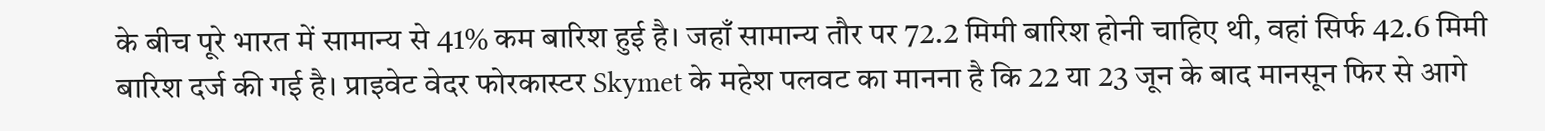के बीच पूरे भारत में सामान्य से 41% कम बारिश हुई है। जहाँ सामान्य तौर पर 72.2 मिमी बारिश होनी चाहिए थी, वहां सिर्फ 42.6 मिमी बारिश दर्ज की गई है। प्राइवेट वेदर फोरकास्टर Skymet के महेश पलवट का मानना है कि 22 या 23 जून के बाद मानसून फिर से आगे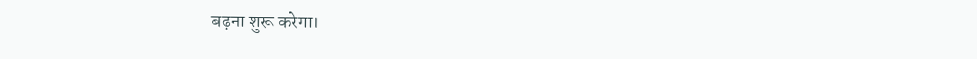बढ़ना शुरू करेगा।